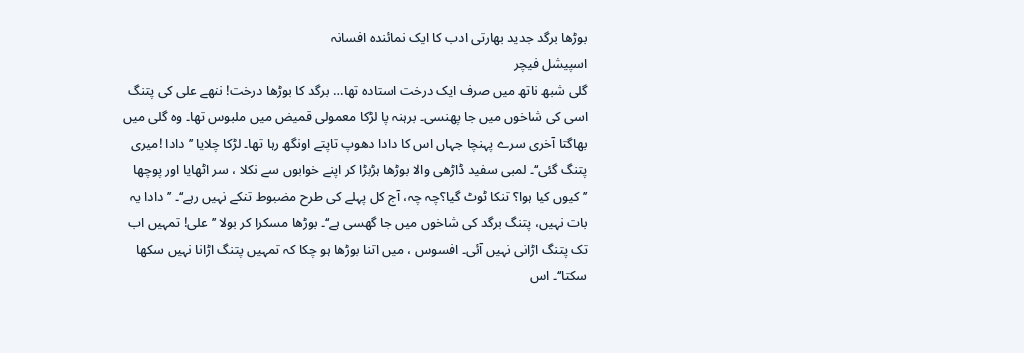بوڑھا برگد جدید بھارتی ادب کا ایک نمائندہ افسانہ
اسپیشل فیچر
گلی شبھ ناتھ میں صرف ایک درخت استادہ تھا… برگد کا بوڑھا درخت! ننھے علی کی پتنگ اسی کی شاخوں میں جا پھنسی۔ برہنہ پا لڑکا معمولی قمیض میں ملبوس تھا۔ وہ گلی میں بھاگتا آخری سرے پہنچا جہاں اس کا دادا دھوپ تاپتے اونگھ رہا تھا۔ لڑکا چلایا ’’دادا !میری پتنگ گئی‘‘۔ لمبی سفید ڈاڑھی والا بوڑھا ہڑبڑا کر اپنے خوابوں سے نکلا ، سر اٹھایا اور پوچھا ’’کیوں کیا ہوا؟ تنکا ٹوٹ گیا؟چہ چہ، آج کل پہلے کی طرح مضبوط تنکے نہیں رہے‘‘۔ ’’دادا یہ بات نہیں، پتنگ برگد کی شاخوں میں جا گھسی ہے‘‘۔ بوڑھا مسکرا کر بولا ’’علی! تمہیں اب تک پتنگ اڑانی نہیں آئی۔ افسوس ، میں اتنا بوڑھا ہو چکا کہ تمہیں پتنگ اڑانا نہیں سکھا سکتا‘‘۔ اس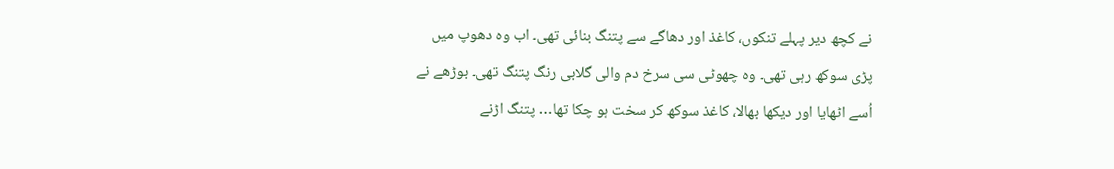نے کچھ دیر پہلے تنکوں، کاغذ اور دھاگے سے پتنگ بنائی تھی۔ اب وہ دھوپ میں پڑی سوکھ رہی تھی۔ وہ چھوٹی سی سرخ دم والی گلابی رنگ پتنگ تھی۔ بوڑھے نے اُسے اٹھایا اور دیکھا بھالا، کاغذ سوکھ کر سخت ہو چکا تھا… پتنگ اڑنے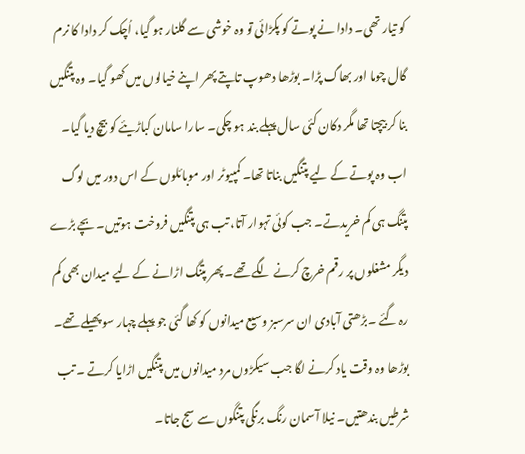کو تیار تھی۔ دادا نے پوتے کو پکڑائی تو وہ خوشی سے گلنار ہو گیا، اُچک کر دادا کا نرم گال چوما اور بھاگ پڑا۔ بوڑھا دھوپ تاپتے پھر اپنے خیالوں میں کھو گیا۔ وہ پتنگیں بنا کر بیچتا تھا مگر دکان کئی سال پہلے بند ہو چکی۔ سارا سامان کباڑیئے کو بیچ دیا گیا۔ اب وہ پوتے کے لیے پتنگیں بناتا تھا۔ کمپیوٹر اور موبائلوں کے اس دور میں لوگ پتنگ ہی کم خریدتے۔ جب کوئی تہوار آتا، تب ہی پتنگیں فروخت ہوتیں۔ بچے بڑے دیگر مشغلوں پر رقم خرچ کرنے لگے تھے۔ پھر پتنگ اڑانے کے لیے میدان بھی کم رہ گئے ۔بڑھتی آبادی ان سرسبز وسیع میدانوں کو کھا گئی جو پہلے چہار سو پھیلے تھے۔ بوڑھا وہ وقت یاد کرنے لگا جب سیکڑوں مرد میدانوں میں پتنگیں اڑایا کرتے ۔ تب شرطیں بندھتیں۔ نیلا آسمان رنگ برنگی پتنگوں سے سج جاتا۔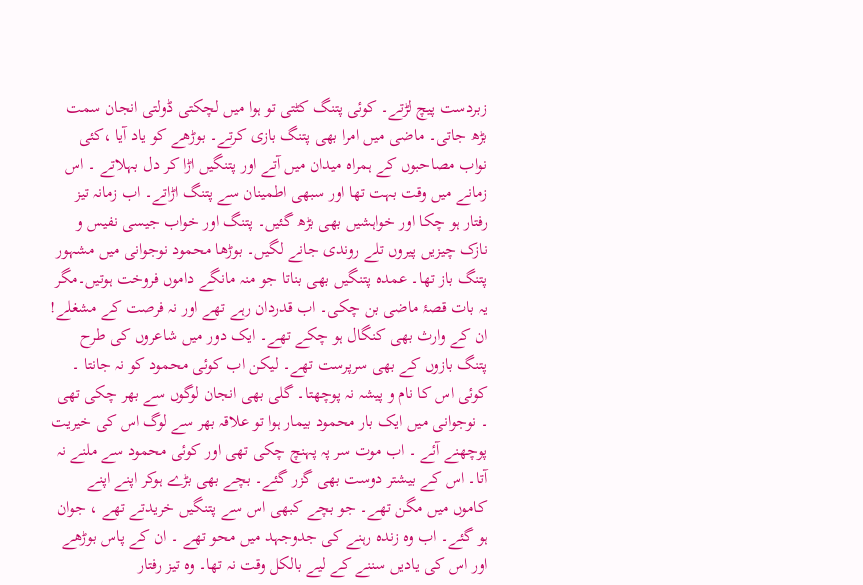زبردست پیچ لڑتے۔ کوئی پتنگ کٹتی تو ہوا میں لچکتی ڈولتی انجان سمت بڑھ جاتی۔ ماضی میں امرا بھی پتنگ بازی کرتے۔ بوڑھے کو یاد آیا ،کئی نواب مصاحبوں کے ہمراہ میدان میں آتے اور پتنگیں اڑا کر دل بہلاتے ۔ اس زمانے میں وقت بہت تھا اور سبھی اطمینان سے پتنگ اڑاتے۔ اب زمانہ تیز رفتار ہو چکا اور خواہشیں بھی بڑھ گئیں۔ پتنگ اور خواب جیسی نفیس و نازک چیزیں پیروں تلے روندی جانے لگیں۔ بوڑھا محمود نوجوانی میں مشہور پتنگ باز تھا۔ عمدہ پتنگیں بھی بناتا جو منہ مانگے داموں فروخت ہوتیں۔مگر یہ بات قصۂ ماضی بن چکی۔ اب قدردان رہے تھے اور نہ فرصت کے مشغلے! ان کے وارث بھی کنگال ہو چکے تھے۔ ایک دور میں شاعروں کی طرح پتنگ بازوں کے بھی سرپرست تھے۔ لیکن اب کوئی محمود کو نہ جانتا ۔ کوئی اس کا نام و پیشہ نہ پوچھتا۔ گلی بھی انجان لوگوں سے بھر چکی تھی ۔ نوجوانی میں ایک بار محمود بیمار ہوا تو علاقہ بھر سے لوگ اس کی خیریت پوچھنے آئے ۔ اب موت سر پہ پہنچ چکی تھی اور کوئی محمود سے ملنے نہ آتا۔ اس کے بیشتر دوست بھی گزر گئے۔ بچے بھی بڑے ہوکر اپنے اپنے کاموں میں مگن تھے۔ جو بچے کبھی اس سے پتنگیں خریدتے تھے ، جوان ہو گئے۔ اب وہ زندہ رہنے کی جدوجہد میں محو تھے ۔ ان کے پاس بوڑھے اور اس کی یادیں سننے کے لیے بالکل وقت نہ تھا۔ وہ تیز رفتار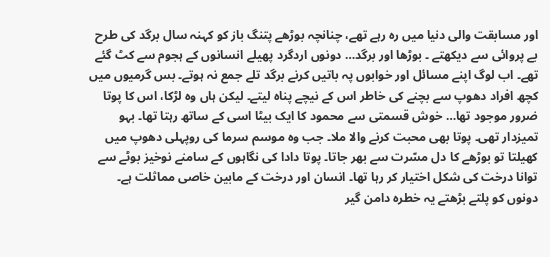اور مسابقت والی دنیا میں رہ رہے تھے، چنانچہ بوڑھے پتنگ باز کو کہنہ سال برگد کی طرح بے پروائی سے دیکھتے ۔ بوڑھا اور برگد… دونوں اردگرد پھیلے انسانوں کے ہجوم سے کٹ گئے تھے۔ اب لوگ اپنے مسائل اور خوابوں پہ باتیں کرنے برگد تلے جمع نہ ہوتے۔ بس گرمیوں میں کچھ افراد دھوپ سے بچنے کی خاطر اس کے نیچے پناہ لیتے۔ لیکن ہاں وہ لڑکا، اس کا پوتا ضرور موجود تھا… خوش قسمتی سے محمود کا ایک بیٹا اسی کے ساتھ رہتا تھا۔ بہو تمیزدار تھی۔ پوتا بھی محبت کرنے والا ملا۔ جب وہ موسم سرما کی روپہلی دھوپ میں کھیلتا تو بوڑھے کا دل مسّرت سے بھر جاتا۔ پوتا دادا کی نگاہوں کے سامنے نوخیز بوٹے سے توانا درخت کی شکل اختیار کر رہا تھا۔ انسان اور درخت کے مابین خاصی مماثلت ہے۔ دونوں کو پلتے بڑھتے یہ خطرہ دامن گیر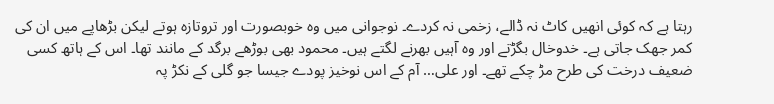رہتا ہے کہ کوئی انھیں کاٹ نہ ڈالے، زخمی نہ کردے۔ نوجوانی میں وہ خوبصورت اور تروتازہ ہوتے لیکن بڑھاپے میں ان کی کمر جھک جاتی ہے۔ خدوخال بگڑتے اور وہ آہیں بھرنے لگتے ہیں۔ محمود بھی بوڑھے برگد کے مانند تھا۔ اس کے ہاتھ کسی ضعیف درخت کی طرح مڑ چکے تھے۔ اور علی… آم کے اس نوخیز پودے جیسا جو گلی کے نکڑ پہ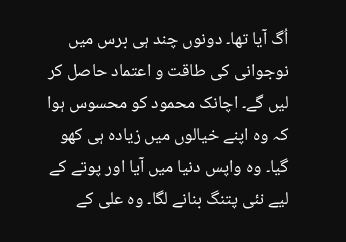اُگ آیا تھا۔ دونوں چند ہی برس میں نوجوانی کی طاقت و اعتماد حاصل کر لیں گے۔ اچانک محمود کو محسوس ہوا کہ وہ اپنے خیالوں میں زیادہ ہی کھو گیا۔ وہ واپس دنیا میں آیا اور پوتے کے لیے نئی پتنگ بنانے لگا۔ وہ علی کے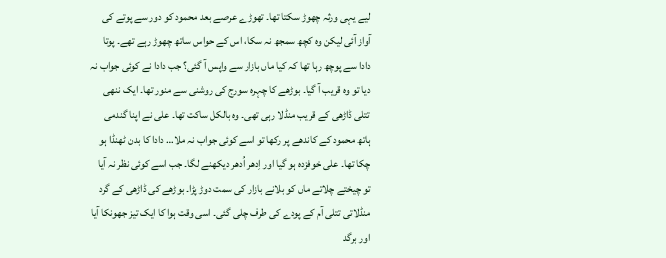لیے یہی ورثہ چھوڑ سکتا تھا۔ تھوڑے عرصے بعد محمود کو دور سے پوتے کی آواز آئی لیکن وہ کچھ سمجھ نہ سکا، اس کے حواس ساتھ چھوڑ رہے تھے۔ پوتا دادا سے پوچھ رہا تھا کہ کیا ماں بازار سے واپس آ گئی؟ جب دادا نے کوئی جواب نہ دیا تو وہ قریب آ گیا۔ بوڑھے کا چہرہ سورج کی روشنی سے منور تھا۔ ایک ننھی تتلی ڈاڑھی کے قریب منڈلا رہی تھی۔ وہ بالکل ساکت تھا۔ علی نے اپنا گندمی ہاتھ محمود کے کاندھے پر رکھا تو اسے کوئی جواب نہ ملا… دادا کا بدن ٹھنڈا ہو چکا تھا۔ علی خوفزدہ ہو گیا اور اِدھر اُدھر دیکھنے لگا۔ جب اسے کوئی نظر نہ آیا تو چیختے چلاتے ماں کو بلانے بازار کی سمت دوڑ پڑا۔ بوڑھے کی ڈاڑھی کے گرد منڈلاتی تتلی آم کے پودے کی طرف چلی گئی۔ اسی وقت ہوا کا ایک تیز جھونکا آیا اور برگد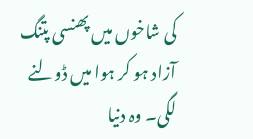کی شاخوں میں پھنسی پتنگ آزاد ہو کر ہوا میں ڈولنے لگی۔ وہ دنیا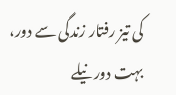کی تیز رفتار زندگی سے دور، بہت دور نیلے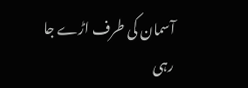آسمان کی طرف اڑے جا رہی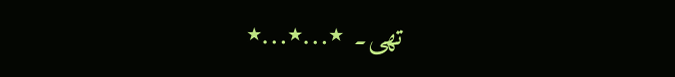تھی۔ ٭…٭…٭